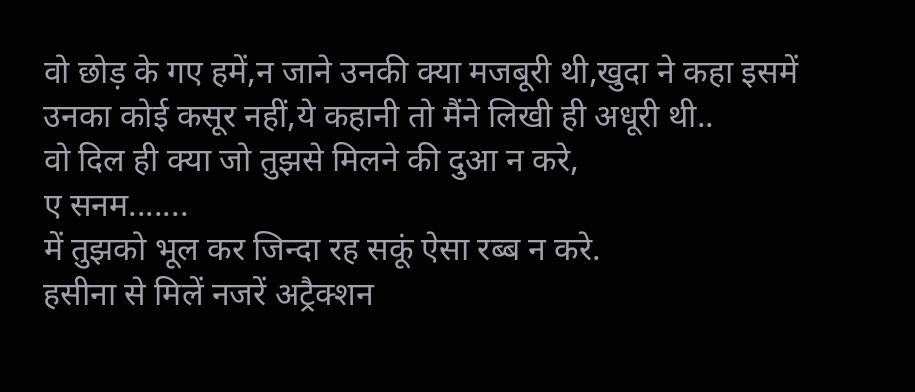वो छोड़ के गए हमें,न जाने उनकी क्या मजबूरी थी,खुदा ने कहा इसमें उनका कोई कसूर नहीं,ये कहानी तो मैंने लिखी ही अधूरी थी..
वो दिल ही क्या जो तुझसे मिलने की दुआ न करे,
ए सनम.......
में तुझको भूल कर जिन्दा रह सकूं ऐसा रब्ब न करे.
हसीना से मिलें नजरें अट्रैक्शन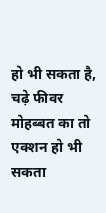हो भी सकता है,
चढ़े फीवर मोहब्बत का तो एक्शन हो भी सकता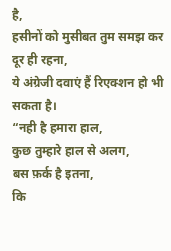है,
हसीनों को मुसीबत तुम समझ कर दूर ही रहना,
ये अंग्रेजी दवाएं हैं रिएक्शन हो भी सकता है।
“नही है हमारा हाल,
कुछ तुम्हारे हाल से अलग,
बस फ़र्क है इतना,
कि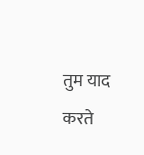तुम याद करते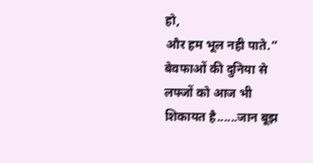हो,
और हम भूल नही पाते.”
बेवफाओं की दुनिया से लफ्जों को आज भी शिकायत है......जान बूझ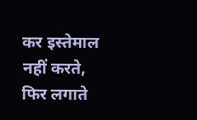कर इस्तेमाल नहीं करते, फिर लगाते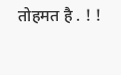तोहमत है . ! !